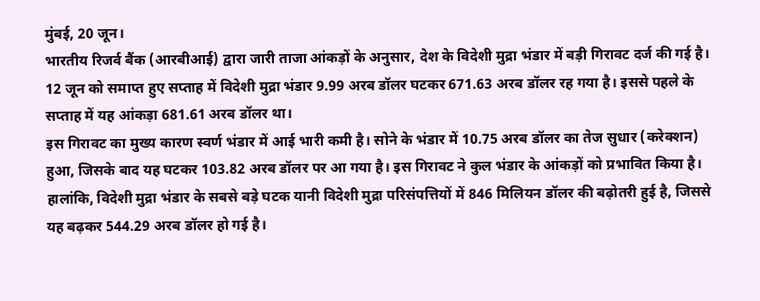मुंबई, 20 जून।
भारतीय रिजर्व बैंक (आरबीआई) द्वारा जारी ताजा आंकड़ों के अनुसार, देश के विदेशी मुद्रा भंडार में बड़ी गिरावट दर्ज की गई है। 12 जून को समाप्त हुए सप्ताह में विदेशी मुद्रा भंडार 9.99 अरब डॉलर घटकर 671.63 अरब डॉलर रह गया है। इससे पहले के सप्ताह में यह आंकड़ा 681.61 अरब डॉलर था।
इस गिरावट का मुख्य कारण स्वर्ण भंडार में आई भारी कमी है। सोने के भंडार में 10.75 अरब डॉलर का तेज सुधार (करेक्शन) हुआ, जिसके बाद यह घटकर 103.82 अरब डॉलर पर आ गया है। इस गिरावट ने कुल भंडार के आंकड़ों को प्रभावित किया है।
हालांकि, विदेशी मुद्रा भंडार के सबसे बड़े घटक यानी विदेशी मुद्रा परिसंपत्तियों में 846 मिलियन डॉलर की बढ़ोतरी हुई है, जिससे यह बढ़कर 544.29 अरब डॉलर हो गई है।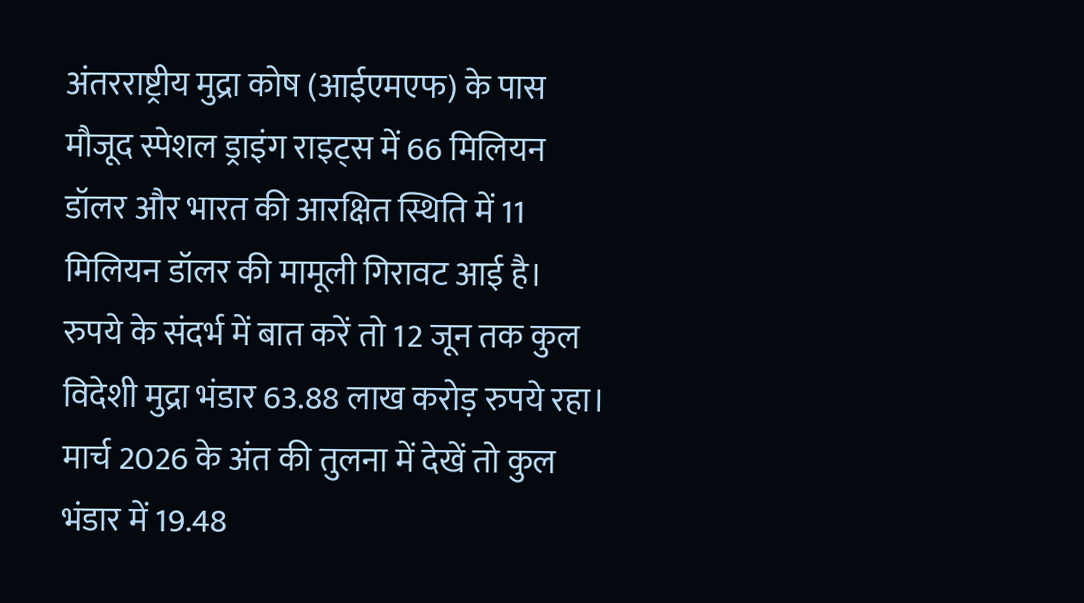अंतरराष्ट्रीय मुद्रा कोष (आईएमएफ) के पास मौजूद स्पेशल ड्राइंग राइट्स में 66 मिलियन डॉलर और भारत की आरक्षित स्थिति में 11 मिलियन डॉलर की मामूली गिरावट आई है।
रुपये के संदर्भ में बात करें तो 12 जून तक कुल विदेशी मुद्रा भंडार 63.88 लाख करोड़ रुपये रहा। मार्च 2026 के अंत की तुलना में देखें तो कुल भंडार में 19.48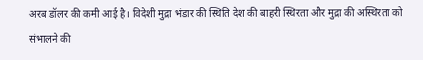अरब डॉलर की कमी आई है। विदेशी मुद्रा भंडार की स्थिति देश की बाहरी स्थिरता और मुद्रा की अस्थिरता को संभालने की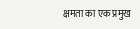क्षमता का एक प्रमुख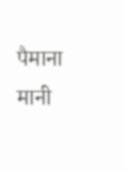पैमाना मानी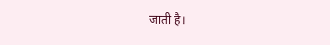जाती है।